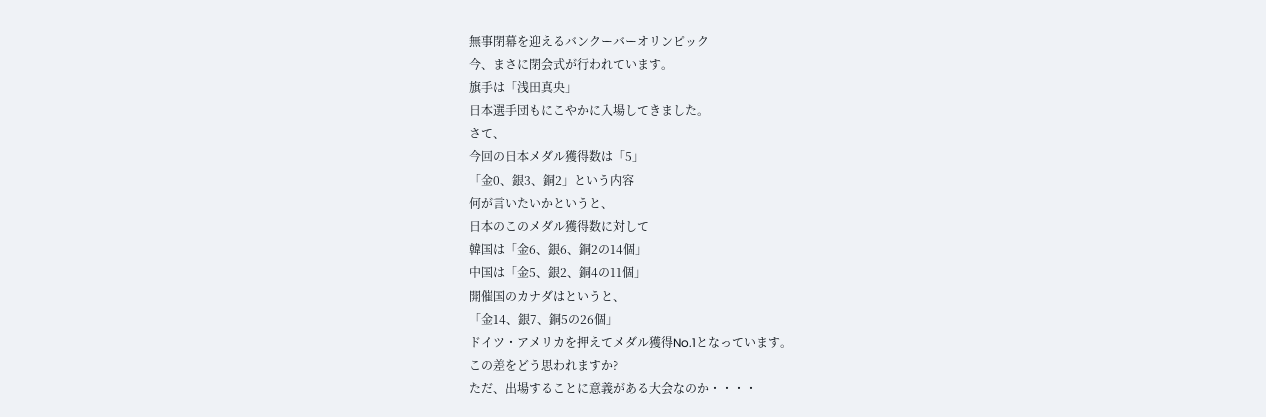無事閉幕を迎えるバンクーバーオリンピック
今、まさに閉会式が行われています。
旗手は「浅田真央」
日本選手団もにこやかに入場してきました。
さて、
今回の日本メダル獲得数は「5」
「金0、銀3、銅2」という内容
何が言いたいかというと、
日本のこのメダル獲得数に対して
韓国は「金6、銀6、銅2の14個」
中国は「金5、銀2、銅4の11個」
開催国のカナダはというと、
「金14、銀7、銅5の26個」
ドイツ・アメリカを押えてメダル獲得No.1となっています。
この差をどう思われますか?
ただ、出場することに意義がある大会なのか・・・・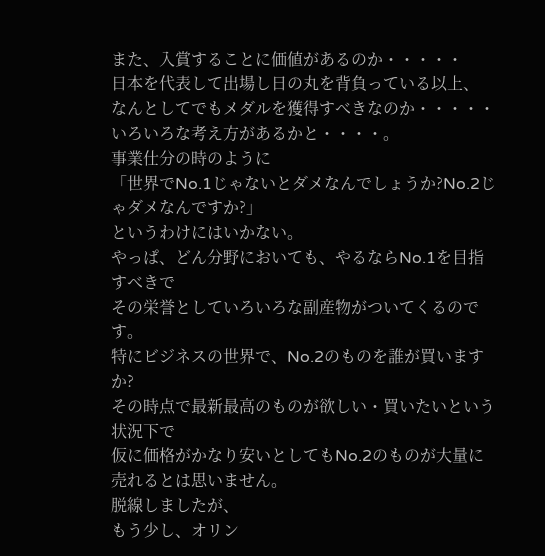また、入賞することに価値があるのか・・・・・
日本を代表して出場し日の丸を背負っている以上、
なんとしてでもメダルを獲得すべきなのか・・・・・
いろいろな考え方があるかと・・・・。
事業仕分の時のように
「世界でNo.1じゃないとダメなんでしょうか?No.2じゃダメなんですか?」
というわけにはいかない。
やっぱ、どん分野においても、やるならNo.1を目指すべきで
その栄誉としていろいろな副産物がついてくるのです。
特にビジネスの世界で、No.2のものを誰が買いますか?
その時点で最新最高のものが欲しい・買いたいという状況下で
仮に価格がかなり安いとしてもNo.2のものが大量に売れるとは思いません。
脱線しましたが、
もう少し、オリン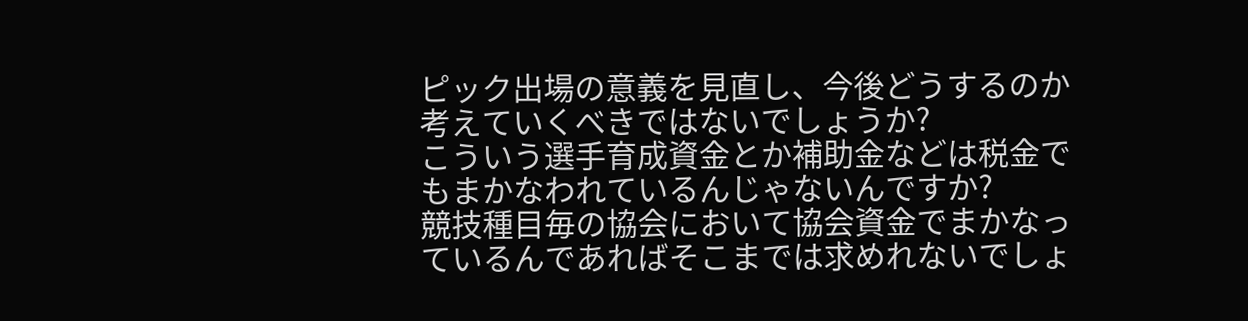ピック出場の意義を見直し、今後どうするのか
考えていくべきではないでしょうか?
こういう選手育成資金とか補助金などは税金でもまかなわれているんじゃないんですか?
競技種目毎の協会において協会資金でまかなっているんであればそこまでは求めれないでしょ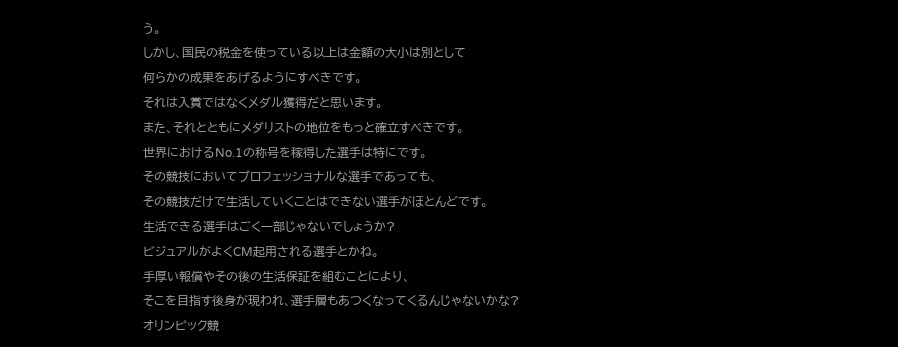う。
しかし、国民の税金を使っている以上は金額の大小は別として
何らかの成果をあげるようにすべきです。
それは入賞ではなくメダル獲得だと思います。
また、それとともにメダリストの地位をもっと確立すべきです。
世界におけるNo.1の称号を稼得した選手は特にです。
その競技においてプロフェッショナルな選手であっても、
その競技だけで生活していくことはできない選手がほとんどです。
生活できる選手はごく一部じゃないでしょうか?
ビジュアルがよくCM起用される選手とかね。
手厚い報償やその後の生活保証を組むことにより、
そこを目指す後身が現われ、選手層もあつくなってくるんじゃないかな?
オリンピック競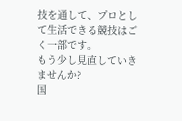技を通して、プロとして生活できる競技はごく一部です。
もう少し見直していきませんか?
国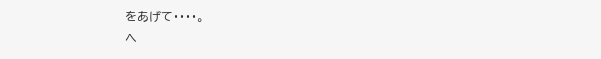をあげて・・・・。
へ